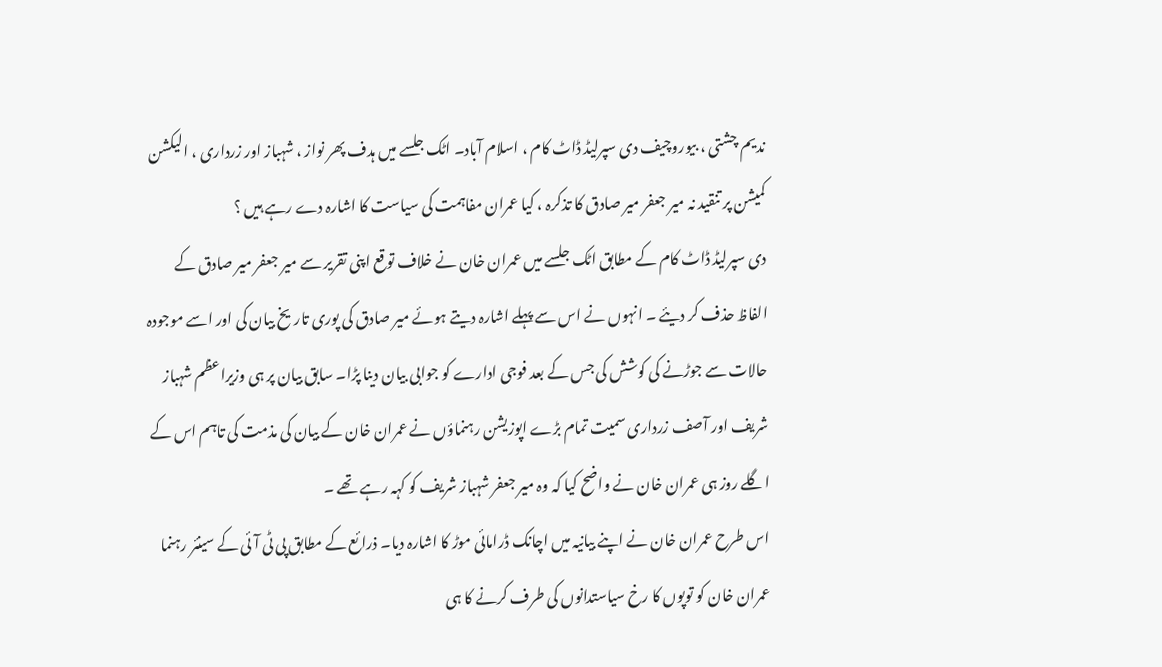ندیم چشتی ، بیوروچیف دی سپرلیڈ ڈاٹ کام ، اسلام آباد۔ اٹک جلسے میں ہدف پھر نواز ، شہباز اور زرداری ، الیکشن کمیشن پر تنقید نہ میر جعفر میر صادق کا تذکرہ ، کیا عمران مفاہمت کی سیاست کا اشارہ دے رہے ہیں ؟
دی سپرلیڈ ڈاٹ کام کے مطابق اٹک جلسے میں عمران خان نے خلاف توقع اپنی تقریر سے میر جعفر میر صادق کے الفاظ حذف کر دیئے ۔ انہوں نے اس سے پہلے اشارہ دیتے ہوئے میر صادق کی پوری تاریخ بیان کی اور اسے موجودہ حالات سے جوڑنے کی کوشش کی جس کے بعد فوجی ادارے کو جوابی بیان دینا پڑا۔ سابق بیان پر ہی وزیراعظم شہباز شریف اور آصف زرداری سمیت تمام بڑے اپوزیشن رہنماؤں نے عمران خان کے بیان کی مذمت کی تاہم اس کے اگلے روز ہی عمران خان نے واضح کیا کہ وہ میر جعفر شہباز شریف کو کہہ رہے تھے ۔
اس طرح عمران خان نے اپنے بیانیہ میں اچانک ڈرامائی موڑ کا اشارہ دیا۔ ذرائع کے مطابق پی ٹی آئی کے سینئر رہنما عمران خان کو توپوں کا رخ سیاستدانوں کی طرف کرنے کا ہی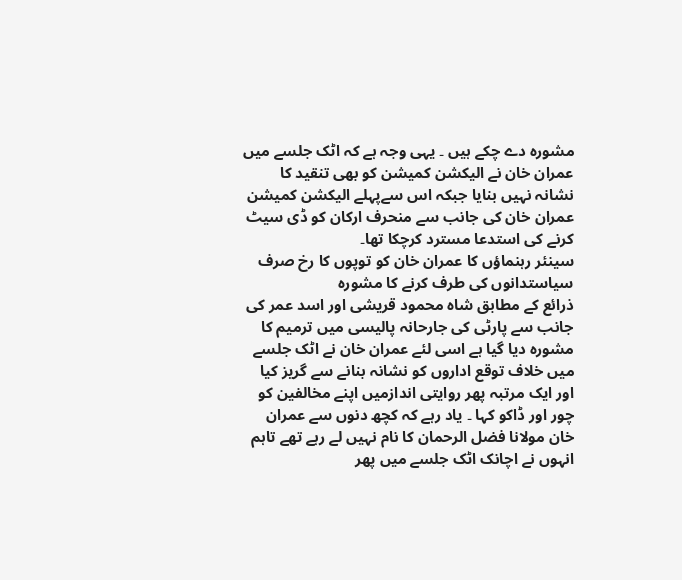مشورہ دے چکے ہیں ۔ یہی وجہ ہے کہ اٹک جلسے میں عمران خان نے الیکشن کمیشن کو بھی تنقید کا نشانہ نہیں بنایا جبکہ اس سےپہلے الیکشن کمیشن عمران خان کی جانب سے منحرف ارکان کو ڈی سیٹ کرنے کی استدعا مسترد کرچکا تھا۔
سینئر رہنماؤں کا عمران خان کو توپوں کا رخ صرف سیاستدانوں کی طرف کرنے کا مشورہ
ذرائع کے مطابق شاہ محمود قریشی اور اسد عمر کی جانب سے پارٹی کی جارحانہ پالیسی میں ترمیم کا مشورہ دیا گیا ہے اسی لئے عمران خان نے اٹک جلسے میں خلاف توقع اداروں کو نشانہ بنانے سے گریز کیا اور ایک مرتبہ پھر روایتی اندازمیں اپنے مخالفین کو چور اور ڈاکو کہا ۔ یاد رہے کہ کچھ دنوں سے عمران خان مولانا فضل الرحمان کا نام نہیں لے رہے تھے تاہم انہوں نے اچانک اٹک جلسے میں پھر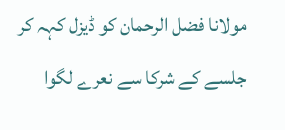مولانا فضل الرحمان کو ڈیزل کہہ کر جلسے کے شرکا سے نعرے لگوا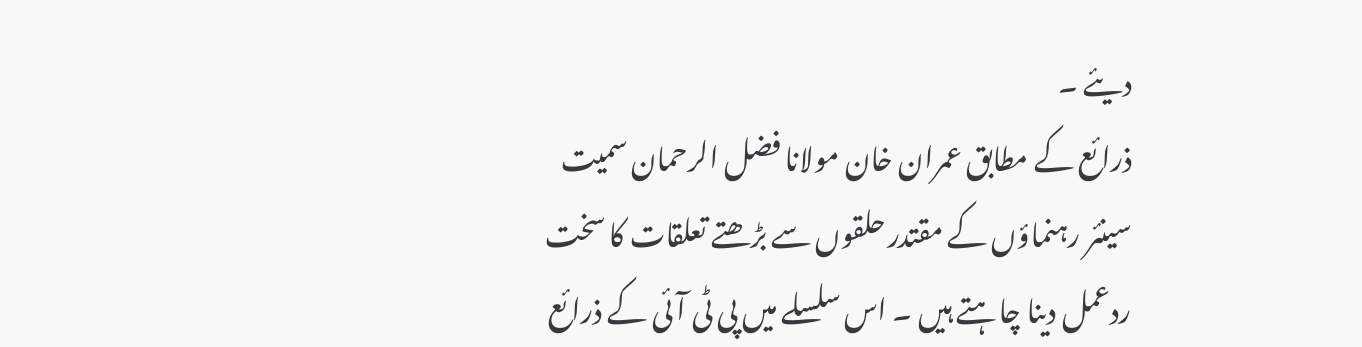دیئے ۔
ذرائع کے مطابق عمران خان مولانا فضل الرحمان سمیت سینئر رہنماؤں کے مقتدر حلقوں سے بڑھتے تعلقات کا سخت ردعمل دینا چاہتے ہیں ۔ اس سلسلے میں پی ٹی آئی کے ذرائع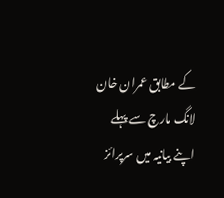کے مطابق عمران خان لانگ مارچ سے پہلے اپنے بیانیہ میں سرپرائز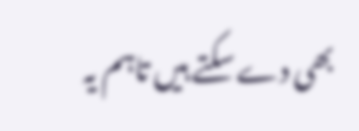بھی دے سکتے ہیں تاہم یہ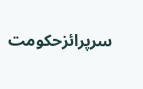سرپرائزحکومت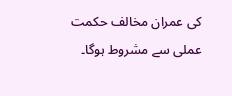کی عمران مخالف حکمت عملی سے مشروط ہوگا۔